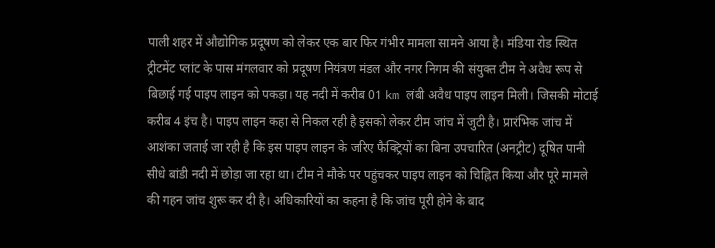पाली शहर में औद्योगिक प्रदूषण को लेकर एक बार फिर गंभीर मामला सामने आया है। मंडिया रोड स्थित ट्रीटमेंट प्लांट के पास मंगलवार को प्रदूषण नियंत्रण मंडल और नगर निगम की संयुक्त टीम ने अवैध रूप से बिछाई गई पाइप लाइन को पकड़ा। यह नदी में करीब 01 km लंबी अवैध पाइप लाइन मिली। जिसकी मोटाई करीब 4 इंच है। पाइप लाइन कहा से निकल रही है इसको लेकर टीम जांच में जुटी है। प्रारंभिक जांच में आशंका जताई जा रही है कि इस पाइप लाइन के जरिए फैक्ट्रियों का बिना उपचारित (अनट्रीट) दूषित पानी सीधे बांडी नदी में छोड़ा जा रहा था। टीम ने मौके पर पहुंचकर पाइप लाइन को चिह्नित किया और पूरे मामले की गहन जांच शुरू कर दी है। अधिकारियों का कहना है कि जांच पूरी होने के बाद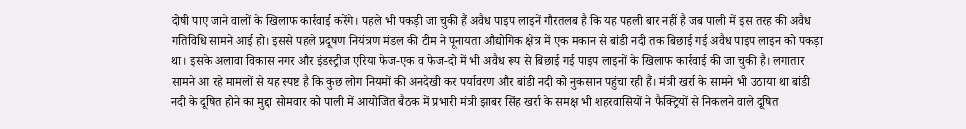दोषी पाए जाने वालों के खिलाफ कार्रवाई करेंगे। पहले भी पकड़ी जा चुकी हैं अवैध पाइप लाइनें गौरतलब है कि यह पहली बार नहीं है जब पाली में इस तरह की अवैध गतिविधि सामने आई हो। इससे पहले प्रदूषण नियंत्रण मंडल की टीम ने पूनायता औद्योगिक क्षेत्र में एक मकान से बांडी नदी तक बिछाई गई अवैध पाइप लाइन को पकड़ा था। इसके अलावा विकास नगर और इंडस्ट्रीज एरिया फेज-एक व फेज-दो में भी अवैध रूप से बिछाई गई पाइप लाइनों के खिलाफ कार्रवाई की जा चुकी है। लगातार सामने आ रहे मामलों से यह स्पष्ट है कि कुछ लोग नियमों की अनदेखी कर पर्यावरण और बांडी नदी को नुकसान पहुंचा रही हैं। मंत्री खर्रा के सामने भी उठाया था बांडी नदी के दूषित होने का मुद्दा सोमवार को पाली में आयोजित बैठक में प्रभारी मंत्री झाबर सिंह खर्रा के समक्ष भी शहरवासियों ने फैक्ट्रियों से निकलने वाले दूषित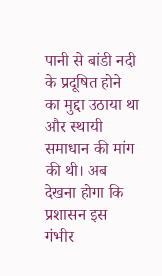पानी से बांडी नदी के प्रदूषित होने का मुद्दा उठाया था और स्थायी समाधान की मांग की थी। अब देखना होगा कि प्रशासन इस गंभीर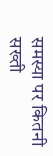समस्या पर कितनी सख्ती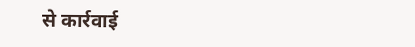से कार्रवाई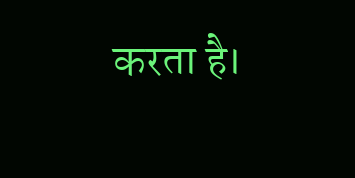करता है।